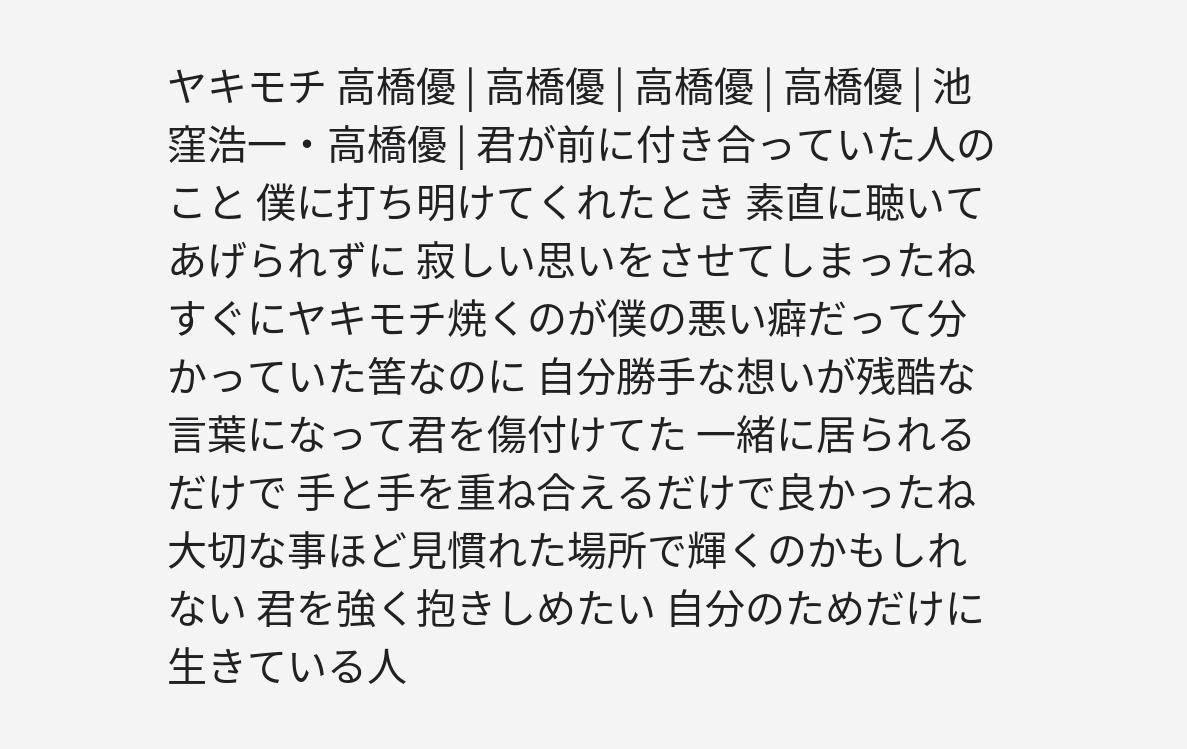ヤキモチ 高橋優 | 高橋優 | 高橋優 | 高橋優 | 池窪浩一・高橋優 | 君が前に付き合っていた人のこと 僕に打ち明けてくれたとき 素直に聴いてあげられずに 寂しい思いをさせてしまったね すぐにヤキモチ焼くのが僕の悪い癖だって分かっていた筈なのに 自分勝手な想いが残酷な言葉になって君を傷付けてた 一緒に居られるだけで 手と手を重ね合えるだけで良かったね 大切な事ほど見慣れた場所で輝くのかもしれない 君を強く抱きしめたい 自分のためだけに生きている人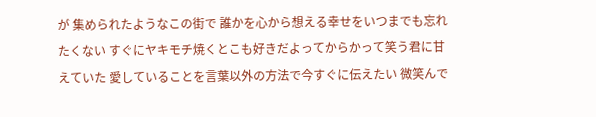が 集められたようなこの街で 誰かを心から想える幸せをいつまでも忘れたくない すぐにヤキモチ焼くとこも好きだよってからかって笑う君に甘えていた 愛していることを言葉以外の方法で今すぐに伝えたい 微笑んで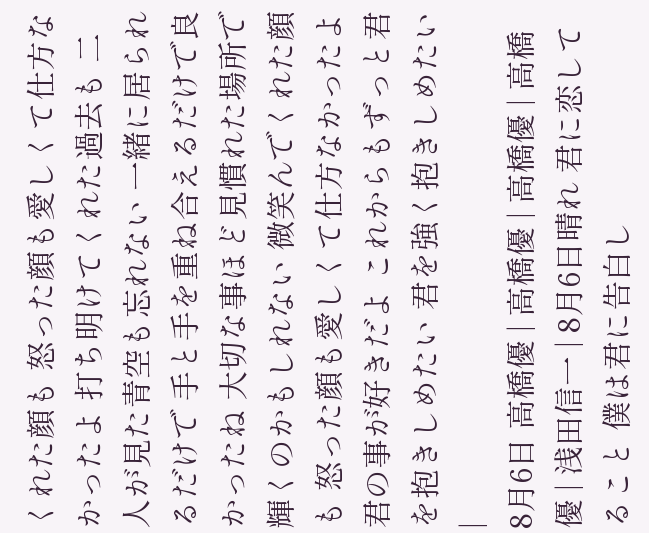くれた顔も 怒った顔も愛しくて仕方なかったよ 打ち明けてくれた過去も 二人が見た青空も忘れない 一緒に居られるだけで 手と手を重ね合えるだけで良かったね 大切な事ほど見慣れた場所で輝くのかもしれない 微笑んでくれた顔も 怒った顔も愛しくて仕方なかったよ 君の事が好きだよ これからもずっと君を抱きしめたい 君を強く抱きしめたい |
8月6日 高橋優 | 高橋優 | 高橋優 | 高橋優 | 浅田信一 | 8月6日晴れ 君に恋してること 僕は君に告白し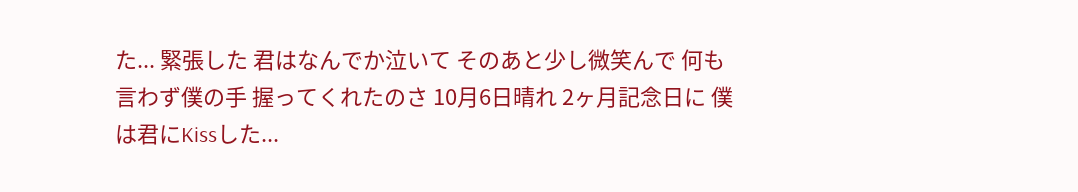た... 緊張した 君はなんでか泣いて そのあと少し微笑んで 何も言わず僕の手 握ってくれたのさ 10月6日晴れ 2ヶ月記念日に 僕は君にKissした...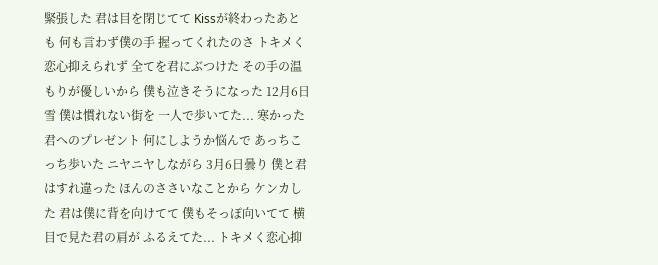緊張した 君は目を閉じてて Kissが終わったあとも 何も言わず僕の手 握ってくれたのさ トキメく恋心抑えられず 全てを君にぶつけた その手の温もりが優しいから 僕も泣きそうになった 12月6日雪 僕は慣れない街を 一人で歩いてた... 寒かった 君へのプレゼント 何にしようか悩んで あっちこっち歩いた ニヤニヤしながら 3月6日曇り 僕と君はすれ違った ほんのささいなことから ケンカした 君は僕に背を向けてて 僕もそっぽ向いてて 横目で見た君の肩が ふるえてた... トキメく恋心抑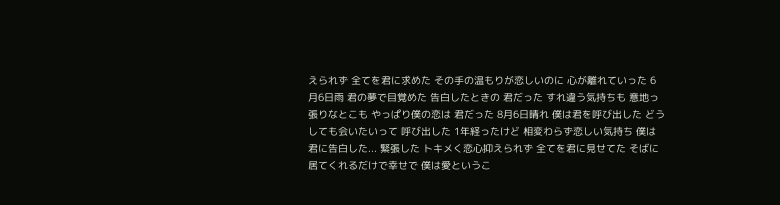えられず 全てを君に求めた その手の温もりが恋しいのに 心が離れていった 6月6日雨 君の夢で目覚めた 告白したときの 君だった すれ違う気持ちも 意地っ張りなとこも やっぱり僕の恋は 君だった 8月6日晴れ 僕は君を呼び出した どうしても会いたいって 呼び出した 1年経ったけど 相変わらず恋しい気持ち 僕は君に告白した... 緊張した トキメく恋心抑えられず 全てを君に見せてた そばに居てくれるだけで幸せで 僕は愛というこ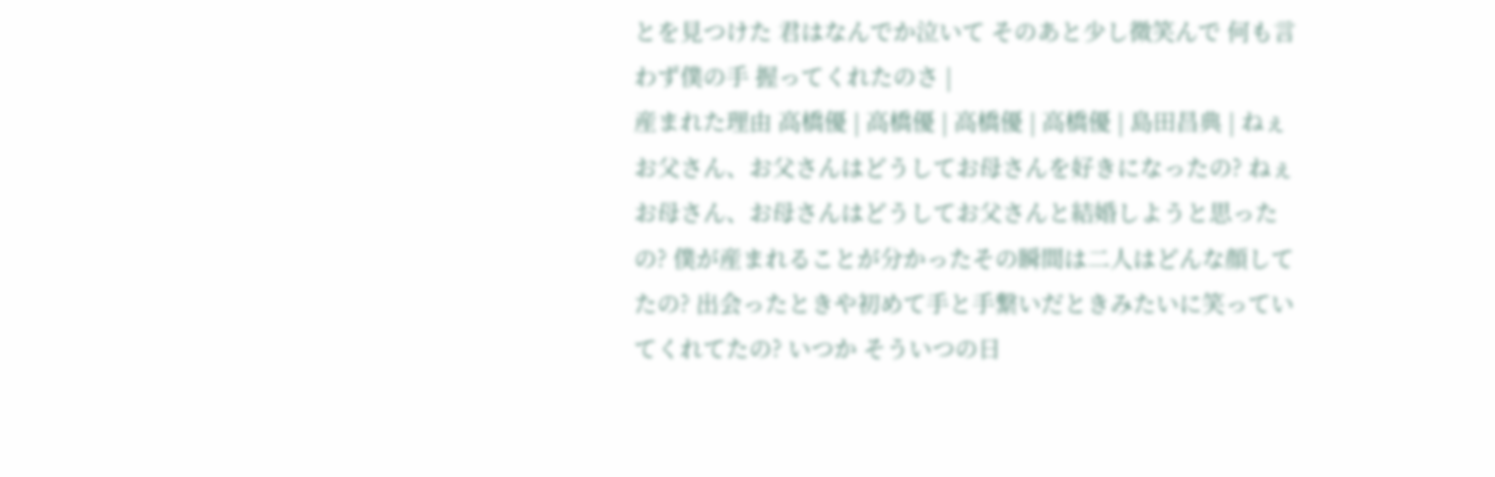とを見つけた 君はなんでか泣いて そのあと少し微笑んで 何も言わず僕の手 握ってくれたのさ |
産まれた理由 高橋優 | 高橋優 | 高橋優 | 高橋優 | 島田昌典 | ねぇお父さん、お父さんはどうしてお母さんを好きになったの? ねぇお母さん、お母さんはどうしてお父さんと結婚しようと思ったの? 僕が産まれることが分かったその瞬間は二人はどんな顔してたの? 出会ったときや初めて手と手繋いだときみたいに笑っていてくれてたの? いつか そういつの日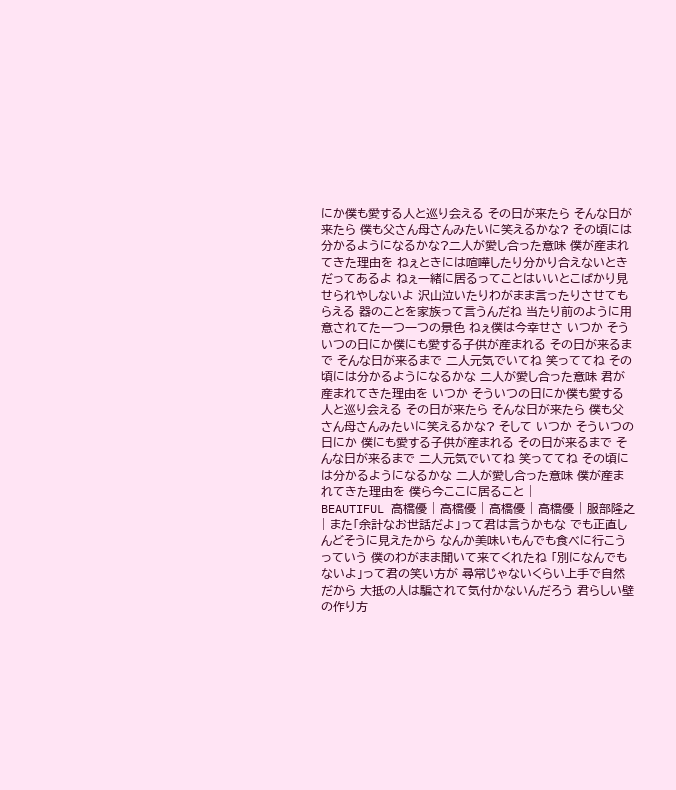にか僕も愛する人と巡り会える その日が来たら そんな日が来たら 僕も父さん母さんみたいに笑えるかな? その頃には分かるようになるかな?二人が愛し合った意味 僕が産まれてきた理由を ねぇときには喧嘩したり分かり合えないときだってあるよ ねぇ一緒に居るってことはいいとこばかり見せられやしないよ 沢山泣いたりわがまま言ったりさせてもらえる 器のことを家族って言うんだね 当たり前のように用意されてた一つ一つの景色 ねぇ僕は今幸せさ いつか そういつの日にか僕にも愛する子供が産まれる その日が来るまで そんな日が来るまで 二人元気でいてね 笑っててね その頃には分かるようになるかな 二人が愛し合った意味 君が産まれてきた理由を いつか そういつの日にか僕も愛する人と巡り会える その日が来たら そんな日が来たら 僕も父さん母さんみたいに笑えるかな? そして いつか そういつの日にか 僕にも愛する子供が産まれる その日が来るまで そんな日が来るまで 二人元気でいてね 笑っててね その頃には分かるようになるかな 二人が愛し合った意味 僕が産まれてきた理由を 僕ら今ここに居ること |
BEAUTIFUL 高橋優 | 高橋優 | 高橋優 | 高橋優 | 服部隆之 | また「余計なお世話だよ」って君は言うかもな でも正直しんどそうに見えたから なんか美味いもんでも食べに行こうっていう 僕のわがまま聞いて来てくれたね 「別になんでもないよ」って君の笑い方が 尋常じゃないくらい上手で自然だから 大抵の人は騙されて気付かないんだろう 君らしい壁の作り方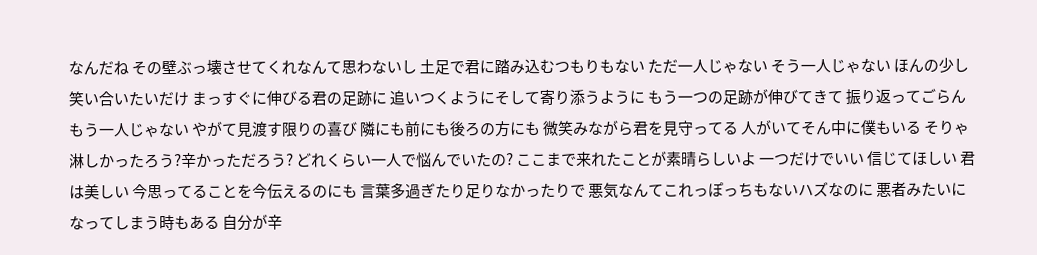なんだね その壁ぶっ壊させてくれなんて思わないし 土足で君に踏み込むつもりもない ただ一人じゃない そう一人じゃない ほんの少し笑い合いたいだけ まっすぐに伸びる君の足跡に 追いつくようにそして寄り添うように もう一つの足跡が伸びてきて 振り返ってごらんもう一人じゃない やがて見渡す限りの喜び 隣にも前にも後ろの方にも 微笑みながら君を見守ってる 人がいてそん中に僕もいる そりゃ淋しかったろう?辛かっただろう? どれくらい一人で悩んでいたの? ここまで来れたことが素晴らしいよ 一つだけでいい 信じてほしい 君は美しい 今思ってることを今伝えるのにも 言葉多過ぎたり足りなかったりで 悪気なんてこれっぽっちもないハズなのに 悪者みたいになってしまう時もある 自分が辛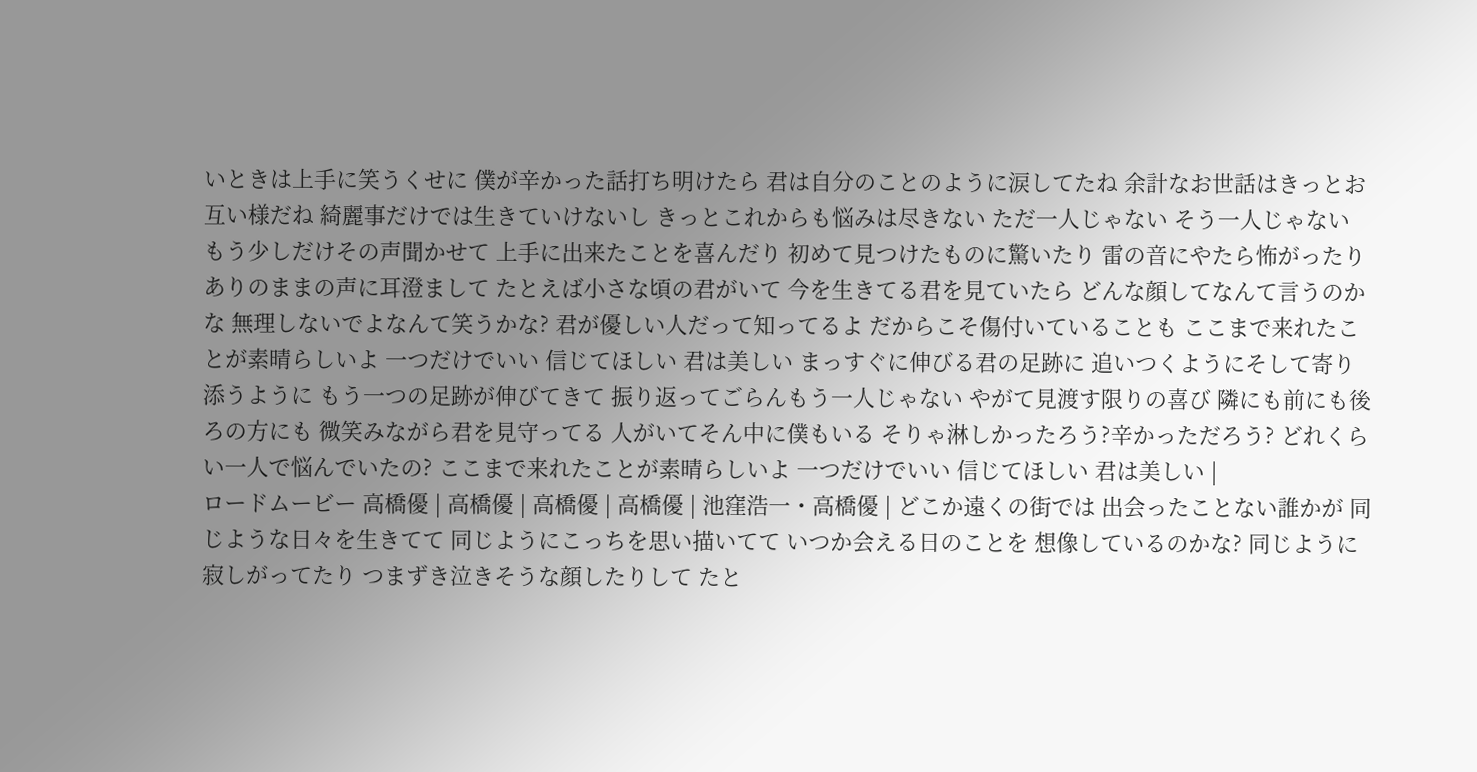いときは上手に笑うくせに 僕が辛かった話打ち明けたら 君は自分のことのように涙してたね 余計なお世話はきっとお互い様だね 綺麗事だけでは生きていけないし きっとこれからも悩みは尽きない ただ一人じゃない そう一人じゃない もう少しだけその声聞かせて 上手に出来たことを喜んだり 初めて見つけたものに驚いたり 雷の音にやたら怖がったり ありのままの声に耳澄まして たとえば小さな頃の君がいて 今を生きてる君を見ていたら どんな顔してなんて言うのかな 無理しないでよなんて笑うかな? 君が優しい人だって知ってるよ だからこそ傷付いていることも ここまで来れたことが素晴らしいよ 一つだけでいい 信じてほしい 君は美しい まっすぐに伸びる君の足跡に 追いつくようにそして寄り添うように もう一つの足跡が伸びてきて 振り返ってごらんもう一人じゃない やがて見渡す限りの喜び 隣にも前にも後ろの方にも 微笑みながら君を見守ってる 人がいてそん中に僕もいる そりゃ淋しかったろう?辛かっただろう? どれくらい一人で悩んでいたの? ここまで来れたことが素晴らしいよ 一つだけでいい 信じてほしい 君は美しい |
ロードムービー 高橋優 | 高橋優 | 高橋優 | 高橋優 | 池窪浩一・高橋優 | どこか遠くの街では 出会ったことない誰かが 同じような日々を生きてて 同じようにこっちを思い描いてて いつか会える日のことを 想像しているのかな? 同じように寂しがってたり つまずき泣きそうな顔したりして たと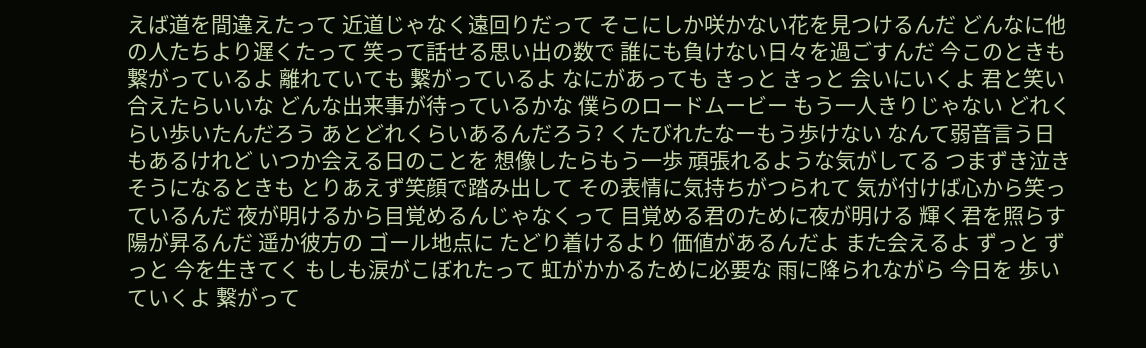えば道を間違えたって 近道じゃなく遠回りだって そこにしか咲かない花を見つけるんだ どんなに他の人たちより遅くたって 笑って話せる思い出の数で 誰にも負けない日々を過ごすんだ 今このときも 繋がっているよ 離れていても 繋がっているよ なにがあっても きっと きっと 会いにいくよ 君と笑い合えたらいいな どんな出来事が待っているかな 僕らのロードムービー もう一人きりじゃない どれくらい歩いたんだろう あとどれくらいあるんだろう? くたびれたなーもう歩けない なんて弱音言う日もあるけれど いつか会える日のことを 想像したらもう一歩 頑張れるような気がしてる つまずき泣きそうになるときも とりあえず笑顔で踏み出して その表情に気持ちがつられて 気が付けば心から笑っているんだ 夜が明けるから目覚めるんじゃなくって 目覚める君のために夜が明ける 輝く君を照らす陽が昇るんだ 遥か彼方の ゴール地点に たどり着けるより 価値があるんだよ また会えるよ ずっと ずっと 今を生きてく もしも涙がこぼれたって 虹がかかるために必要な 雨に降られながら 今日を 歩いていくよ 繋がって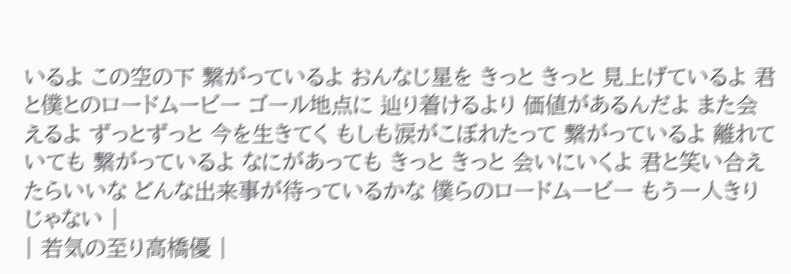いるよ この空の下 繋がっているよ おんなじ星を きっと きっと 見上げているよ 君と僕とのロードムービー ゴール地点に 辿り着けるより 価値があるんだよ また会えるよ ずっとずっと 今を生きてく もしも涙がこぼれたって 繋がっているよ 離れていても 繋がっているよ なにがあっても きっと きっと 会いにいくよ 君と笑い合えたらいいな どんな出来事が待っているかな 僕らのロードムービー もう一人きりじゃない |
| 若気の至り高橋優 |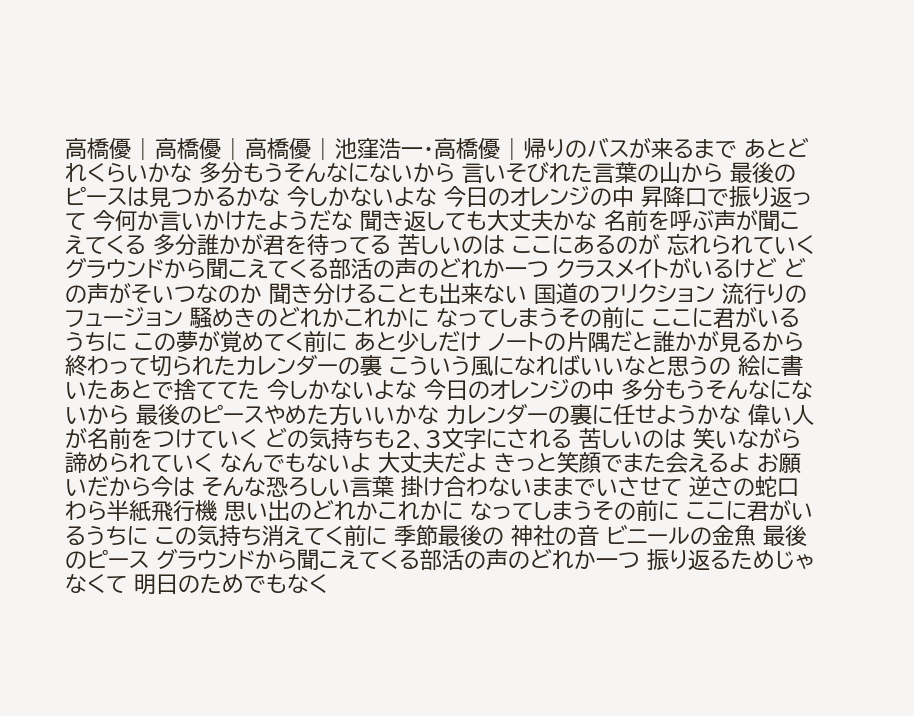高橋優 | 高橋優 | 高橋優 | 池窪浩一・高橋優 | 帰りのバスが来るまで あとどれくらいかな 多分もうそんなにないから 言いそびれた言葉の山から 最後のピースは見つかるかな 今しかないよな 今日のオレンジの中 昇降口で振り返って 今何か言いかけたようだな 聞き返しても大丈夫かな 名前を呼ぶ声が聞こえてくる 多分誰かが君を待ってる 苦しいのは ここにあるのが 忘れられていく グラウンドから聞こえてくる部活の声のどれか一つ クラスメイトがいるけど どの声がそいつなのか 聞き分けることも出来ない 国道のフリクション 流行りのフュージョン 騒めきのどれかこれかに なってしまうその前に ここに君がいるうちに この夢が覚めてく前に あと少しだけ ノートの片隅だと誰かが見るから 終わって切られたカレンダーの裏 こういう風になればいいなと思うの 絵に書いたあとで捨ててた 今しかないよな 今日のオレンジの中 多分もうそんなにないから 最後のピースやめた方いいかな カレンダーの裏に任せようかな 偉い人が名前をつけていく どの気持ちも2、3文字にされる 苦しいのは 笑いながら 諦められていく なんでもないよ 大丈夫だよ きっと笑顔でまた会えるよ お願いだから今は そんな恐ろしい言葉 掛け合わないままでいさせて 逆さの蛇口 わら半紙飛行機 思い出のどれかこれかに なってしまうその前に ここに君がいるうちに この気持ち消えてく前に 季節最後の 神社の音 ビニールの金魚 最後のピース グラウンドから聞こえてくる部活の声のどれか一つ 振り返るためじゃなくて 明日のためでもなく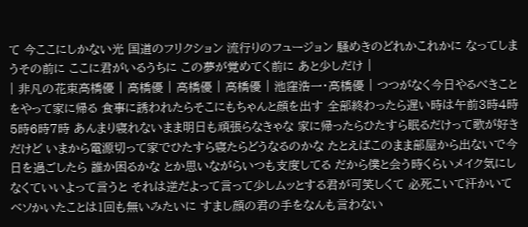て 今ここにしかない光 国道のフリクション 流行りのフュージョン 騒めきのどれかこれかに なってしまうその前に ここに君がいるうちに この夢が覚めてく前に あと少しだけ |
| 非凡の花束高橋優 | 高橋優 | 高橋優 | 高橋優 | 池窪浩一・高橋優 | つつがなく今日やるべきことをやって家に帰る 食事に誘われたらそこにもちゃんと顔を出す 全部終わったら遅い時は午前3時4時5時6時7時 あんまり寝れないまま明日も頑張らなきゃな 家に帰ったらひたすら眠るだけって歌が好きだけど いまから電源切って家でひたすら寝たらどうなるのかな たとえばこのまま部屋から出ないで今日を過ごしたら 誰か困るかな とか思いながらいつも支度してる だから僕と会う時くらいメイク気にしなくていいよって言うと それは逆だよって言って少しムッとする君が可笑しくて 必死こいて汗かいてベソかいたことは1回も無いみたいに すまし顔の君の手をなんも言わない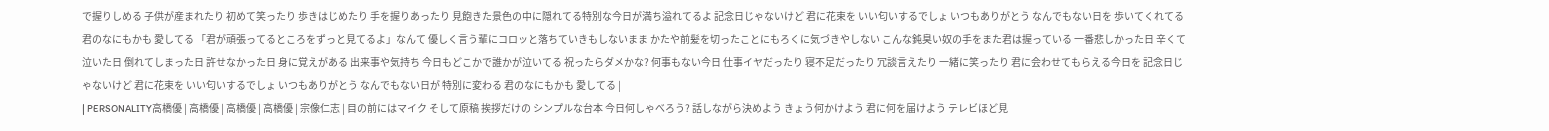で握りしめる 子供が産まれたり 初めて笑ったり 歩きはじめたり 手を握りあったり 見飽きた景色の中に隠れてる特別な今日が満ち溢れてるよ 記念日じゃないけど 君に花束を いい匂いするでしょ いつもありがとう なんでもない日を 歩いてくれてる 君のなにもかも 愛してる 「君が頑張ってるところをずっと見てるよ」なんて 優しく言う輩にコロッと落ちていきもしないまま かたや前髪を切ったことにもろくに気づきやしない こんな鈍臭い奴の手をまた君は握っている 一番悲しかった日 辛くて泣いた日 倒れてしまった日 許せなかった日 身に覚えがある 出来事や気持ち 今日もどこかで誰かが泣いてる 祝ったらダメかな? 何事もない今日 仕事イヤだったり 寝不足だったり 冗談言えたり 一緒に笑ったり 君に会わせてもらえる今日を 記念日じゃないけど 君に花束を いい匂いするでしょ いつもありがとう なんでもない日が 特別に変わる 君のなにもかも 愛してる |
| PERSONALITY高橋優 | 高橋優 | 高橋優 | 高橋優 | 宗像仁志 | 目の前にはマイク そして原稿 挨拶だけの シンプルな台本 今日何しゃべろう? 話しながら決めよう きょう何かけよう 君に何を届けよう テレビほど見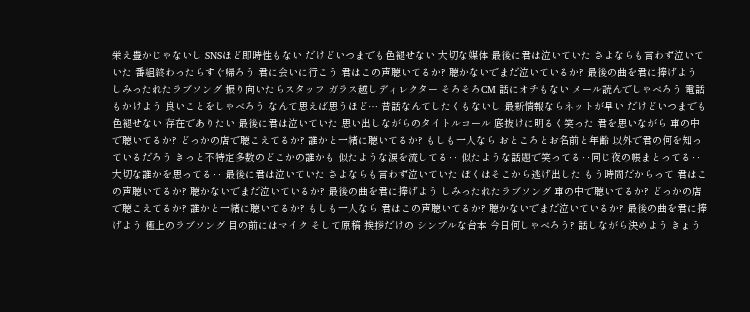栄え豊かじゃないし SNSほど即時性もない だけどいつまでも色褪せない 大切な媒体 最後に君は泣いていた さよならも言わず泣いていた 番組終わったらすぐ帰ろう 君に会いに行こう 君はこの声聴いてるか? 聴かないでまだ泣いているか? 最後の曲を君に捧げよう しみったれたラブソング 振り向いたらスタッフ ガラス越しディレクター そろそろCM 話にオチもない メール読んでしゃべろう 電話もかけよう 良いことをしゃべろう なんて思えば思うほど… 昔話なんてしたくもないし 最新情報ならネットが早い だけどいつまでも色褪せない 存在でありたい 最後に君は泣いていた 思い出しながらのタイトルコール 底抜けに明るく笑った 君を思いながら 車の中で聴いてるか? どっかの店で聴こえてるか? 誰かと一緒に聴いてるか? もしも一人なら おところとお名前と年齢 以外で君の何を知っているだろう きっと不特定多数のどこかの誰かも 似たような涙を流してる‥ 似たような話題で笑ってる‥同じ夜の帳まとってる‥ 大切な誰かを思ってる‥ 最後に君は泣いていた さよならも言わず泣いていた ぼくはそこから逃げ出した もう時間だからって 君はこの声聴いてるか? 聴かないでまだ泣いているか? 最後の曲を君に捧げよう しみったれたラブソング 車の中で聴いてるか? どっかの店で聴こえてるか? 誰かと一緒に聴いてるか? もしも一人なら 君はこの声聴いてるか? 聴かないでまだ泣いているか? 最後の曲を君に捧げよう 極上のラブソング 目の前にはマイク そして原稿 挨拶だけの シンプルな台本 今日何しゃべろう? 話しながら決めよう きょう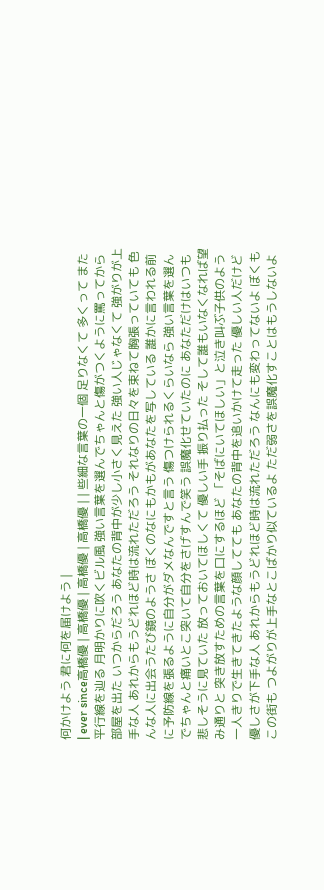何かけよう 君に何を届けよう |
| ever since高橋優 | 高橋優 | 高橋優 | 高橋優 | | 些細な言葉の一個 足りなくて 多くって また平行線を辿る 月明かりに吹くビル風 強い言葉を選んでちゃんと傷がつくように罵ってから部屋を出た いつからだろう あなたの背中が少し小さく見えた 強い人じゃなくて 強がりが上手な人 あれからもうどれほど時は流れただろう それなりの日々を束ねて胸張っていても 色んな人に出会うたび鏡のようさ ぼくのなにもかもがあなたを写している 誰かに言われる前に予防線を張るように自分がダメなんですと言う 傷つけられるくらいなら 強い言葉を選んでちゃんと痛いとこ突いて自分をさげすんで笑う 誤魔化せていたのに あなただけはいつも悲しそうに見ていた 放っておいてほしくて 優しい手 振り払った そして誰もいなくなれば望み通りと 突き放すための言葉を口にするほど 「そばにいてほしい」と泣き叫ぶ子供のよう 一人きりで生きてきたような顔してても あなたの背中を追いかけて走った 優しい人だけど 優しさが下手な人 あれからもうどれほど時は流れただろう なんにも変わってないよ ぼくもこの街も つよがりが上手なとこばかり似ているよ ただ弱さを誤魔化すことはもうしないよ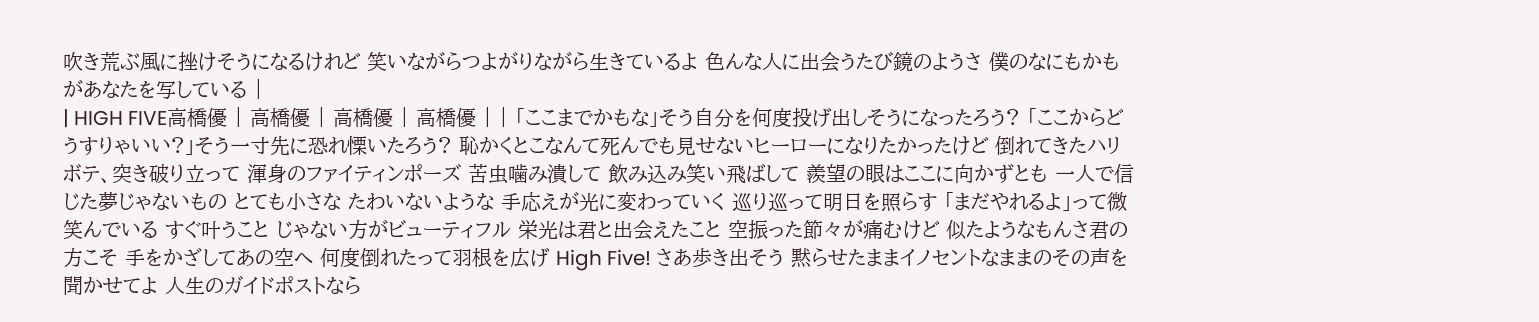吹き荒ぶ風に挫けそうになるけれど 笑いながらつよがりながら生きているよ 色んな人に出会うたび鏡のようさ 僕のなにもかもがあなたを写している |
| HIGH FIVE高橋優 | 高橋優 | 高橋優 | 高橋優 | | 「ここまでかもな」そう自分を何度投げ出しそうになったろう? 「ここからどうすりゃいい?」そう一寸先に恐れ慄いたろう? 恥かくとこなんて死んでも見せないヒーローになりたかったけど 倒れてきたハリボテ、突き破り立って 渾身のファイティンポーズ 苦虫噛み潰して 飲み込み笑い飛ばして 羨望の眼はここに向かずとも 一人で信じた夢じゃないもの とても小さな たわいないような 手応えが光に変わっていく 巡り巡って明日を照らす 「まだやれるよ」って微笑んでいる すぐ叶うこと じゃない方がビューティフル 栄光は君と出会えたこと 空振った節々が痛むけど 似たようなもんさ君の方こそ 手をかざしてあの空へ 何度倒れたって羽根を広げ High Five! さあ歩き出そう 黙らせたままイノセントなままのその声を聞かせてよ 人生のガイドポストなら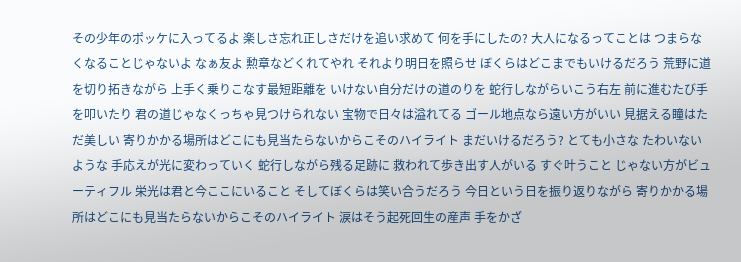その少年のポッケに入ってるよ 楽しさ忘れ正しさだけを追い求めて 何を手にしたの? 大人になるってことは つまらなくなることじゃないよ なぁ友よ 勲章などくれてやれ それより明日を照らせ ぼくらはどこまでもいけるだろう 荒野に道を切り拓きながら 上手く乗りこなす最短距離を いけない自分だけの道のりを 蛇行しながらいこう右左 前に進むたび手を叩いたり 君の道じゃなくっちゃ見つけられない 宝物で日々は溢れてる ゴール地点なら遠い方がいい 見据える瞳はただ美しい 寄りかかる場所はどこにも見当たらないからこそのハイライト まだいけるだろう? とても小さな たわいないような 手応えが光に変わっていく 蛇行しながら残る足跡に 救われて歩き出す人がいる すぐ叶うこと じゃない方がビューティフル 栄光は君と今ここにいること そしてぼくらは笑い合うだろう 今日という日を振り返りながら 寄りかかる場所はどこにも見当たらないからこそのハイライト 涙はそう起死回生の産声 手をかざ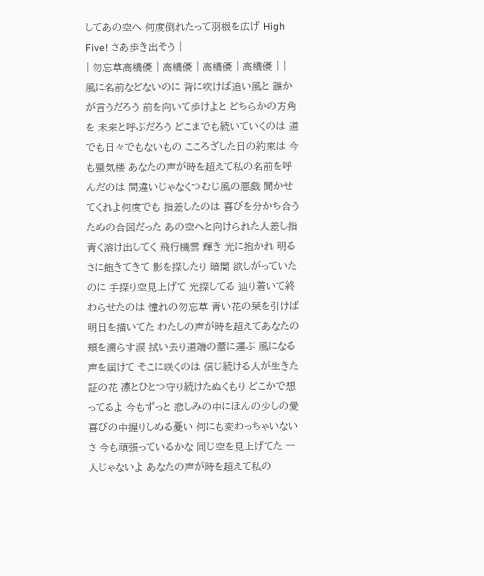してあの空へ 何度倒れたって羽根を広げ High Five! さあ歩き出そう |
| 勿忘草高橋優 | 高橋優 | 高橋優 | 高橋優 | | 風に名前などないのに 背に吹けば追い風と 誰かが言うだろう 前を向いて歩けよと どちらかの方角を 未来と呼ぶだろう どこまでも続いていくのは 道でも日々でもないもの こころざした日の約束は 今も蜃気楼 あなたの声が時を超えて私の名前を呼んだのは 間違いじゃなくつむじ風の悪戯 聞かせてくれよ何度でも 指差したのは 喜びを分かち合うための合図だった あの空へと向けられた人差し指 青く溶け出してく 飛行機雲 輝き 光に抱かれ 明るさに飽きてきて 影を探したり 暗闇 欲しがっていたのに 手探り空見上げて 光探してる 辿り着いて終わらせたのは 憧れの勿忘草 青い花の栞を引けば 明日を描いてた わたしの声が時を超えてあなたの頬を濡らす涙 拭い去り道端の蕾に運ぶ 風になる声を届けて そこに咲くのは 信じ続ける人が生きた証の花 凛とひとつ守り続けたぬくもり どこかで想ってるよ 今もずっと 悲しみの中にほんの少しの愛 喜びの中握りしめる憂い 何にも変わっちゃいないさ 今も頑張っているかな 同じ空を見上げてた 一人じゃないよ あなたの声が時を超えて私の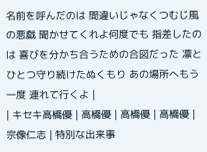名前を呼んだのは 間違いじゃなくつむじ風の悪戯 聞かせてくれよ何度でも 指差したのは 喜びを分かち合うための合図だった 凛とひとつ守り続けたぬくもり あの場所へもう一度 連れて行くよ |
| キセキ高橋優 | 高橋優 | 高橋優 | 高橋優 | 宗像仁志 | 特別な出来事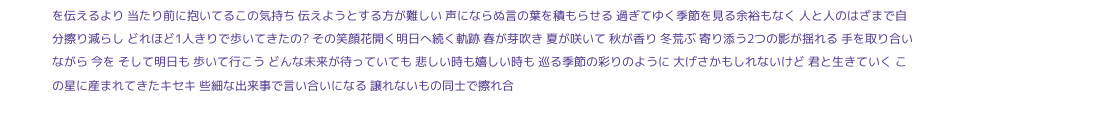を伝えるより 当たり前に抱いてるこの気持ち 伝えようとする方が難しい 声にならぬ言の葉を積もらせる 過ぎてゆく季節を見る余裕もなく 人と人のはざまで自分擦り減らし どれほど1人きりで歩いてきたの? その笑顔花開く明日へ続く軌跡 春が芽吹き 夏が咲いて 秋が香り 冬荒ぶ 寄り添う2つの影が揺れる 手を取り合いながら 今を そして明日も 歩いて行こう どんな未来が待っていても 悲しい時も嬉しい時も 巡る季節の彩りのように 大げさかもしれないけど 君と生きていく この星に産まれてきたキセキ 些細な出来事で言い合いになる 譲れないもの同士で擦れ合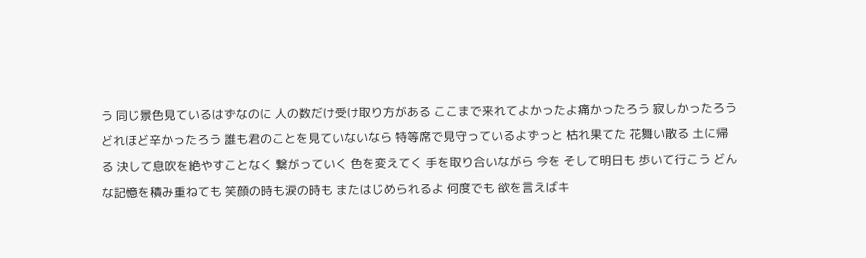う 同じ景色見ているはずなのに 人の数だけ受け取り方がある ここまで来れてよかったよ痛かったろう 寂しかったろう どれほど辛かったろう 誰も君のことを見ていないなら 特等席で見守っているよずっと 枯れ果てた 花舞い散る 土に帰る 決して息吹を絶やすことなく 繋がっていく 色を変えてく 手を取り合いながら 今を そして明日も 歩いて行こう どんな記憶を積み重ねても 笑顔の時も涙の時も またはじめられるよ 何度でも 欲を言えばキ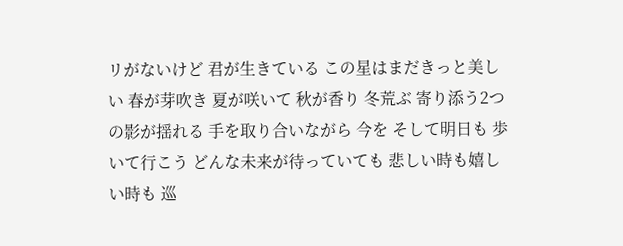リがないけど 君が生きている この星はまだきっと美しい 春が芽吹き 夏が咲いて 秋が香り 冬荒ぶ 寄り添う2つの影が揺れる 手を取り合いながら 今を そして明日も 歩いて行こう どんな未来が待っていても 悲しい時も嬉しい時も 巡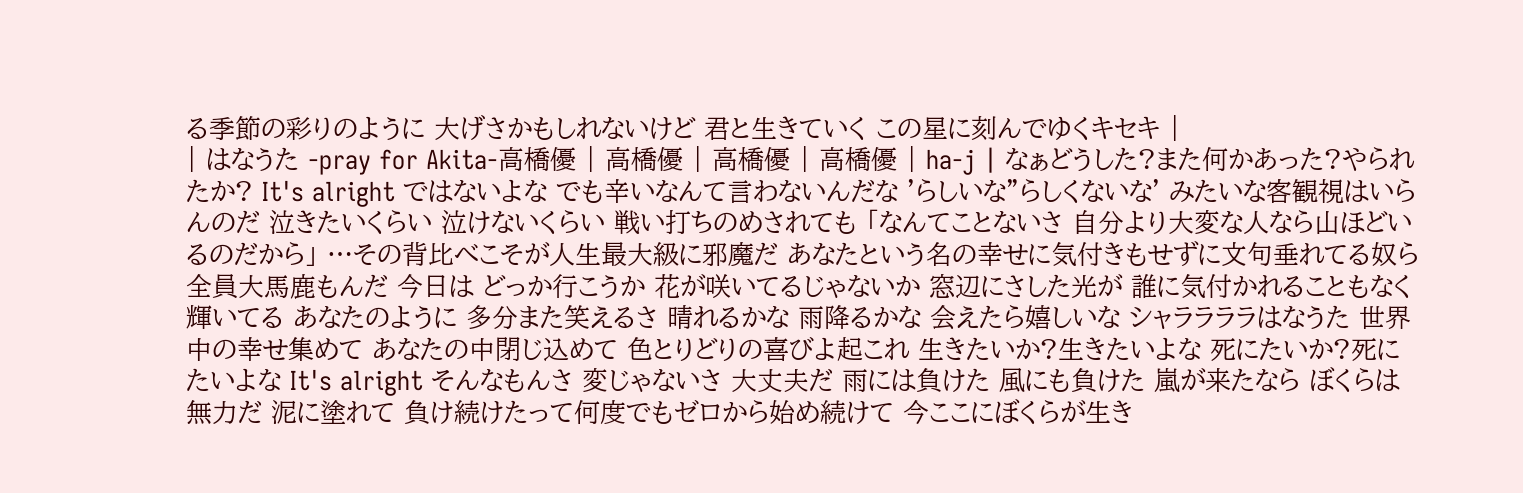る季節の彩りのように 大げさかもしれないけど 君と生きていく この星に刻んでゆくキセキ |
| はなうた -pray for Akita-高橋優 | 高橋優 | 高橋優 | 高橋優 | ha-j | なぁどうした?また何かあった?やられたか? It's alright ではないよな でも辛いなんて言わないんだな 'らしいな”らしくないな' みたいな客観視はいらんのだ 泣きたいくらい 泣けないくらい 戦い打ちのめされても 「なんてことないさ 自分より大変な人なら山ほどいるのだから」 …その背比べこそが人生最大級に邪魔だ あなたという名の幸せに気付きもせずに文句垂れてる奴ら全員大馬鹿もんだ 今日は どっか行こうか 花が咲いてるじゃないか 窓辺にさした光が 誰に気付かれることもなく輝いてる あなたのように 多分また笑えるさ 晴れるかな 雨降るかな 会えたら嬉しいな シャララララはなうた 世界中の幸せ集めて あなたの中閉じ込めて 色とりどりの喜びよ起これ 生きたいか?生きたいよな 死にたいか?死にたいよな It's alright そんなもんさ 変じゃないさ 大丈夫だ 雨には負けた 風にも負けた 嵐が来たなら ぼくらは無力だ 泥に塗れて 負け続けたって何度でもゼロから始め続けて 今ここにぼくらが生き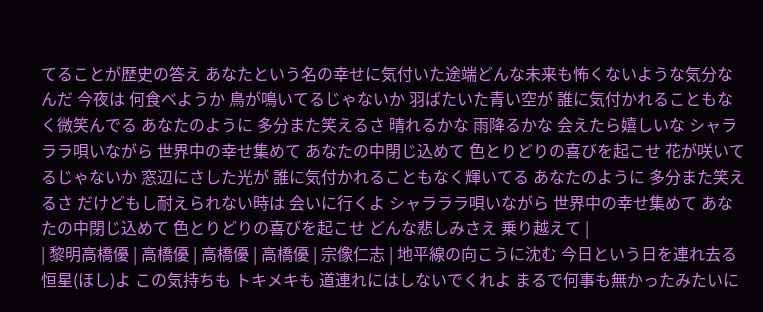てることが歴史の答え あなたという名の幸せに気付いた途端どんな未来も怖くないような気分なんだ 今夜は 何食べようか 鳥が鳴いてるじゃないか 羽ばたいた青い空が 誰に気付かれることもなく微笑んでる あなたのように 多分また笑えるさ 晴れるかな 雨降るかな 会えたら嬉しいな シャラララ唄いながら 世界中の幸せ集めて あなたの中閉じ込めて 色とりどりの喜びを起こせ 花が咲いてるじゃないか 窓辺にさした光が 誰に気付かれることもなく輝いてる あなたのように 多分また笑えるさ だけどもし耐えられない時は 会いに行くよ シャラララ唄いながら 世界中の幸せ集めて あなたの中閉じ込めて 色とりどりの喜びを起こせ どんな悲しみさえ 乗り越えて |
| 黎明高橋優 | 高橋優 | 高橋優 | 高橋優 | 宗像仁志 | 地平線の向こうに沈む 今日という日を連れ去る恒星(ほし)よ この気持ちも トキメキも 道連れにはしないでくれよ まるで何事も無かったみたいに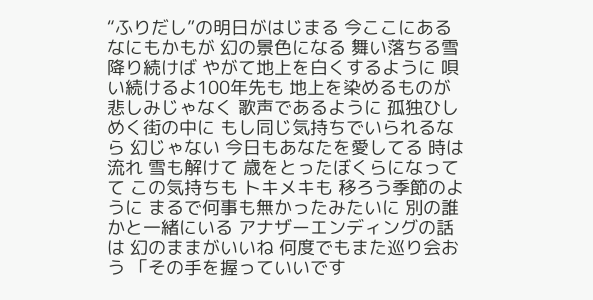“ふりだし”の明日がはじまる 今ここにあるなにもかもが 幻の景色になる 舞い落ちる雪降り続けば やがて地上を白くするように 唄い続けるよ100年先も 地上を染めるものが悲しみじゃなく 歌声であるように 孤独ひしめく街の中に もし同じ気持ちでいられるなら 幻じゃない 今日もあなたを愛してる 時は流れ 雪も解けて 歳をとったぼくらになってて この気持ちも トキメキも 移ろう季節のように まるで何事も無かったみたいに 別の誰かと一緒にいる アナザーエンディングの話は 幻のままがいいね 何度でもまた巡り会おう 「その手を握っていいです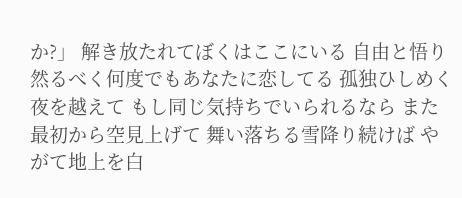か?」 解き放たれてぼくはここにいる 自由と悟り 然るべく何度でもあなたに恋してる 孤独ひしめく夜を越えて もし同じ気持ちでいられるなら また最初から空見上げて 舞い落ちる雪降り続けば やがて地上を白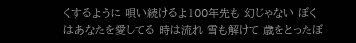くするように 唄い続けるよ100年先も 幻じゃない ぼくはあなたを愛してる 時は流れ 雪も解けて 歳をとったぼ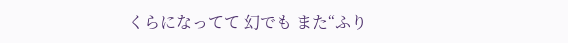くらになってて 幻でも また“ふり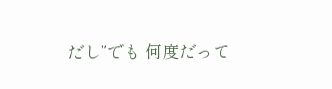だし”でも 何度だって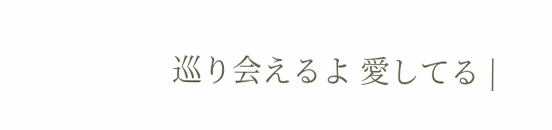巡り会えるよ 愛してる |